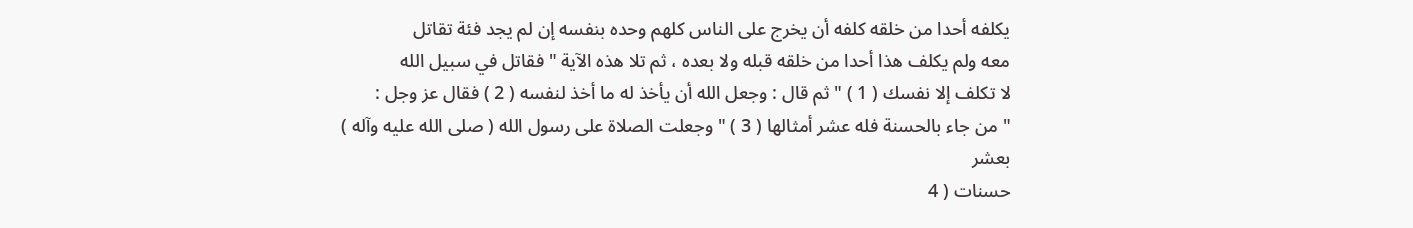يكلفه أحدا من خلقه كلفه أن يخرج على الناس كلهم وحده بنفسه إن لم يجد فئة تقاتل
معه ولم يكلف هذا أحدا من خلقه قبله ولا بعده ، ثم تلا هذه الآية " فقاتل في سبيل الله
لا تكلف إلا نفسك ( 1 ) " ثم قال : وجعل الله أن يأخذ له ما أخذ لنفسه ( 2 ) فقال عز وجل :
" من جاء بالحسنة فله عشر أمثالها ( 3 ) " وجعلت الصلاة على رسول الله ( صلى الله عليه وآله ) بعشر
حسنات ( 4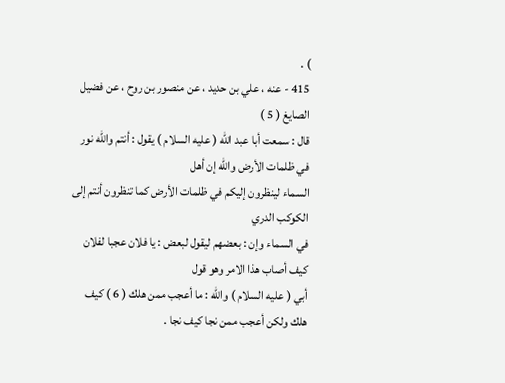) .
415 - عنه ، علي بن حديد ، عن منصور بن روح ، عن فضيل الصايغ ( 5 )
قال : سمعت أبا عبد الله ( عليه السلام ) يقول : أنتم والله نور في ظلمات الأرض والله إن أهل
السماء لينظرون إليكم في ظلمات الأرض كما تنظرون أنتم إلى الكوكب الدري
في السماء وإن : بعضهم ليقول لبعض : يا فلان عجبا لفلان كيف أصاب هذا الامر وهو قول
أبي ( عليه السلام ) والله : ما أعجب ممن هلك ( 6 ) كيف هلك ولكن أعجب ممن نجا كيف نجا .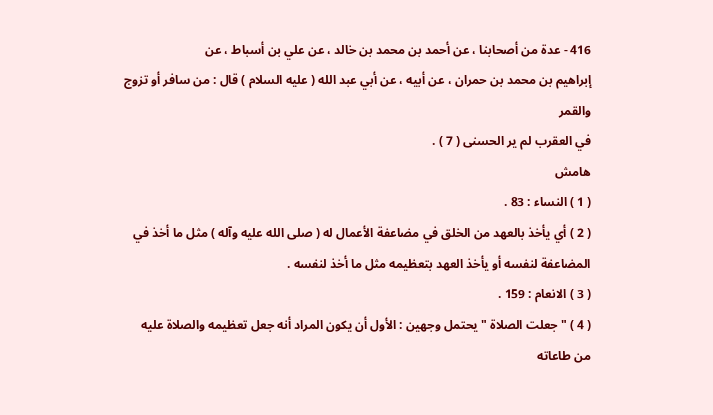416 - عدة من أصحابنا ، عن أحمد بن محمد بن خالد ، عن علي بن أسباط ، عن
إبراهيم بن محمد بن حمران ، عن أبيه ، عن أبي عبد الله ( عليه السلام ) قال : من سافر أو تزوج والقمر
في العقرب لم ير الحسنى ( 7 ) .
هامش
( 1 ) النساء : 83 .
( 2 ) أي يأخذ بالعهد من الخلق في مضاعفة الأعمال له ( صلى الله عليه وآله ) مثل ما أخذ في
المضاعفة لنفسه أو يأخذ العهد بتعظيمه مثل ما أخذ لنفسه .
( 3 ) الانعام : 159 .
( 4 ) " جعلت الصلاة " يحتمل وجهين : الأول أن يكون المراد أنه جعل تعظيمه والصلاة عليه
من طاعاته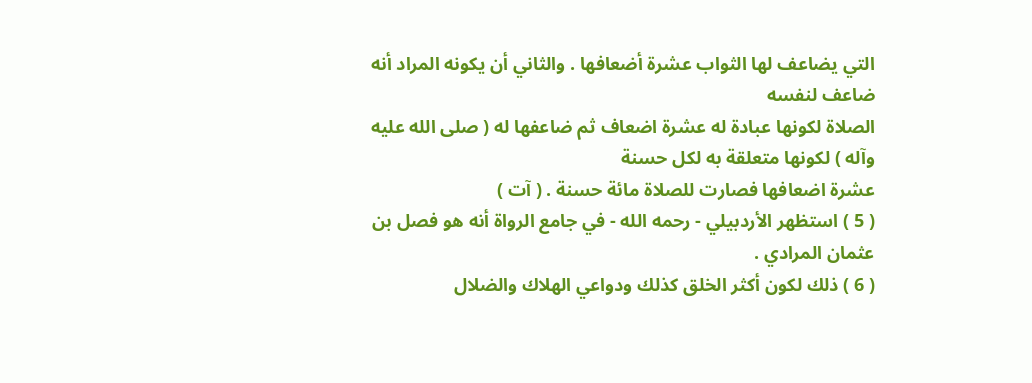التي يضاعف لها الثواب عشرة أضعافها . والثاني أن يكونه المراد أنه ضاعف لنفسه
الصلاة لكونها عبادة له عشرة اضعاف ثم ضاعفها له ( صلى الله عليه وآله ) لكونها متعلقة به لكل حسنة
عشرة اضعافها فصارت للصلاة مائة حسنة . ( آت )
( 5 ) استظهر الأردبيلي - رحمه الله - في جامع الرواة أنه هو فصل بن عثمان المرادي .
( 6 ) ذلك لكون أكثر الخلق كذلك ودواعي الهلاك والضلال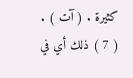كثيرة . ( آت ) .
( 7 ) ذلك أي في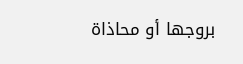بروجها أو محاذاة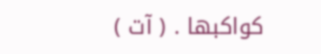كواكبها . ( آت )